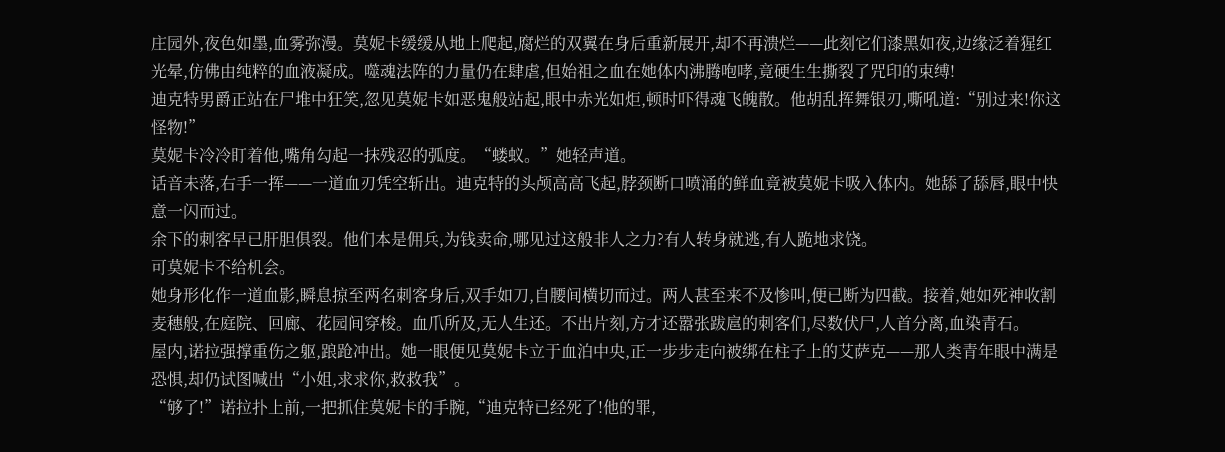庄园外,夜色如墨,血雾弥漫。莫妮卡缓缓从地上爬起,腐烂的双翼在身后重新展开,却不再溃烂——此刻它们漆黑如夜,边缘泛着猩红光晕,仿佛由纯粹的血液凝成。噬魂法阵的力量仍在肆虐,但始祖之血在她体内沸腾咆哮,竟硬生生撕裂了咒印的束缚!
迪克特男爵正站在尸堆中狂笑,忽见莫妮卡如恶鬼般站起,眼中赤光如炬,顿时吓得魂飞魄散。他胡乱挥舞银刃,嘶吼道:“别过来!你这怪物!”
莫妮卡冷冷盯着他,嘴角勾起一抹残忍的弧度。“蝼蚁。”她轻声道。
话音未落,右手一挥——一道血刃凭空斩出。迪克特的头颅高高飞起,脖颈断口喷涌的鲜血竟被莫妮卡吸入体内。她舔了舔唇,眼中快意一闪而过。
余下的刺客早已肝胆俱裂。他们本是佣兵,为钱卖命,哪见过这般非人之力?有人转身就逃,有人跪地求饶。
可莫妮卡不给机会。
她身形化作一道血影,瞬息掠至两名刺客身后,双手如刀,自腰间横切而过。两人甚至来不及惨叫,便已断为四截。接着,她如死神收割麦穗般,在庭院、回廊、花园间穿梭。血爪所及,无人生还。不出片刻,方才还嚣张跋扈的刺客们,尽数伏尸,人首分离,血染青石。
屋内,诺拉强撑重伤之躯,踉跄冲出。她一眼便见莫妮卡立于血泊中央,正一步步走向被绑在柱子上的艾萨克——那人类青年眼中满是恐惧,却仍试图喊出“小姐,求求你,救救我”。
“够了!”诺拉扑上前,一把抓住莫妮卡的手腕,“迪克特已经死了!他的罪,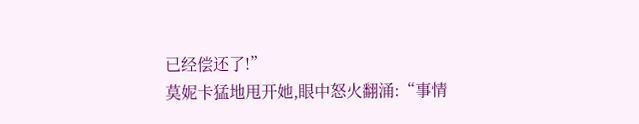已经偿还了!”
莫妮卡猛地甩开她,眼中怒火翻涌:“事情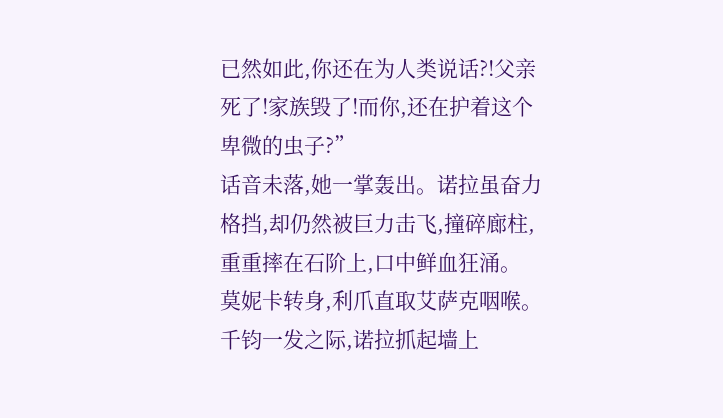已然如此,你还在为人类说话?!父亲死了!家族毁了!而你,还在护着这个卑微的虫子?”
话音未落,她一掌轰出。诺拉虽奋力格挡,却仍然被巨力击飞,撞碎廊柱,重重摔在石阶上,口中鲜血狂涌。
莫妮卡转身,利爪直取艾萨克咽喉。
千钧一发之际,诺拉抓起墙上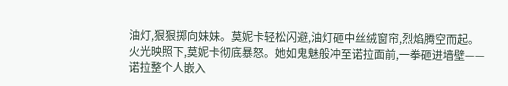油灯,狠狠掷向妹妹。莫妮卡轻松闪避,油灯砸中丝绒窗帘,烈焰腾空而起。
火光映照下,莫妮卡彻底暴怒。她如鬼魅般冲至诺拉面前,一拳砸进墙壁——诺拉整个人嵌入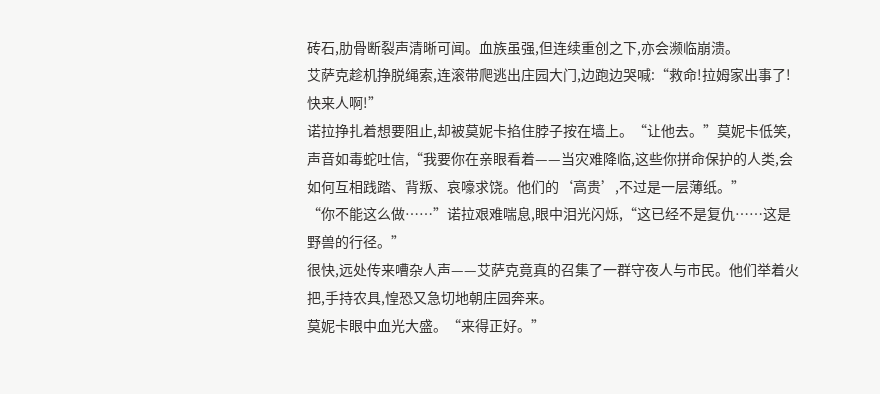砖石,肋骨断裂声清晰可闻。血族虽强,但连续重创之下,亦会濒临崩溃。
艾萨克趁机挣脱绳索,连滚带爬逃出庄园大门,边跑边哭喊:“救命!拉姆家出事了!快来人啊!”
诺拉挣扎着想要阻止,却被莫妮卡掐住脖子按在墙上。“让他去。”莫妮卡低笑,声音如毒蛇吐信,“我要你在亲眼看着——当灾难降临,这些你拼命保护的人类,会如何互相践踏、背叛、哀嚎求饶。他们的‘高贵’,不过是一层薄纸。”
“你不能这么做……”诺拉艰难喘息,眼中泪光闪烁,“这已经不是复仇……这是野兽的行径。”
很快,远处传来嘈杂人声——艾萨克竟真的召集了一群守夜人与市民。他们举着火把,手持农具,惶恐又急切地朝庄园奔来。
莫妮卡眼中血光大盛。“来得正好。”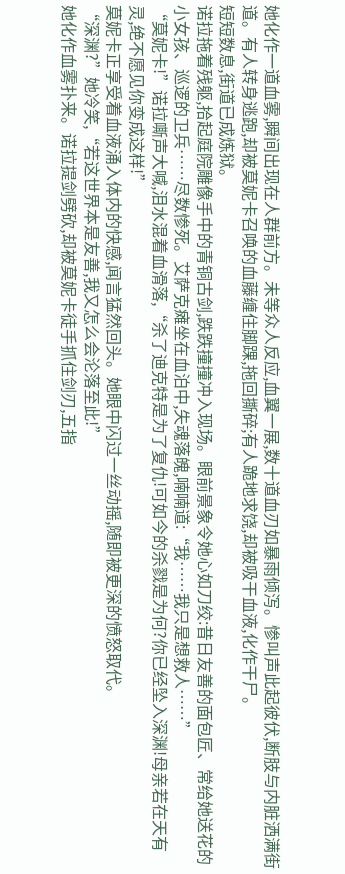她化作一道血雾,瞬间出现在人群前方。未等众人反应,血翼一展,数十道血刃如暴雨倾泻。惨叫声此起彼伏,断肢与内脏洒满街道。有人转身逃跑,却被莫妮卡召唤的血藤缠住脚踝,拖回撕碎;有人跪地求饶,却被吸干血液,化作干尸。
短短数息,街道已成炼狱。
诺拉拖着残躯,拾起庭院雕像手中的青铜古剑,跌跌撞撞冲入现场。眼前景象令她心如刀绞:昔日友善的面包匠、常给她送花的小女孩、巡逻的卫兵……尽数惨死。艾萨克瘫坐在血泊中,失魂落魄,喃喃道:“我……我只是想救人……”
“莫妮卡!”诺拉嘶声大喊,泪水混着血滑落,“杀了迪克特是为了复仇!可如今的杀戮是为何?你已经坠入深渊!母亲若在天有灵,绝不愿见你变成这样!”
莫妮卡正享受着血液涌入体内的快感,闻言猛然回头。她眼中闪过一丝动摇,随即被更深的愤怒取代。
“深渊?”她冷笑,“若这世界本是友善,我又怎么会沦落至此!”
她化作血雾扑来。诺拉提剑劈砍,却被莫妮卡徒手抓住剑刃,五指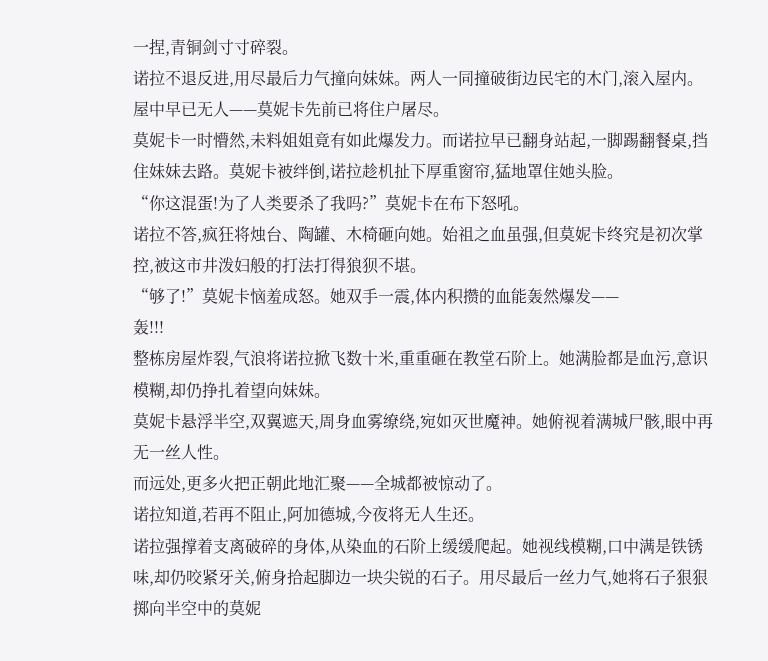一捏,青铜剑寸寸碎裂。
诺拉不退反进,用尽最后力气撞向妹妹。两人一同撞破街边民宅的木门,滚入屋内。屋中早已无人——莫妮卡先前已将住户屠尽。
莫妮卡一时懵然,未料姐姐竟有如此爆发力。而诺拉早已翻身站起,一脚踢翻餐桌,挡住妹妹去路。莫妮卡被绊倒,诺拉趁机扯下厚重窗帘,猛地罩住她头脸。
“你这混蛋!为了人类要杀了我吗?”莫妮卡在布下怒吼。
诺拉不答,疯狂将烛台、陶罐、木椅砸向她。始祖之血虽强,但莫妮卡终究是初次掌控,被这市井泼妇般的打法打得狼狈不堪。
“够了!”莫妮卡恼羞成怒。她双手一震,体内积攒的血能轰然爆发——
轰!!!
整栋房屋炸裂,气浪将诺拉掀飞数十米,重重砸在教堂石阶上。她满脸都是血污,意识模糊,却仍挣扎着望向妹妹。
莫妮卡悬浮半空,双翼遮天,周身血雾缭绕,宛如灭世魔神。她俯视着满城尸骸,眼中再无一丝人性。
而远处,更多火把正朝此地汇聚——全城都被惊动了。
诺拉知道,若再不阻止,阿加德城,今夜将无人生还。
诺拉强撑着支离破碎的身体,从染血的石阶上缓缓爬起。她视线模糊,口中满是铁锈味,却仍咬紧牙关,俯身拾起脚边一块尖锐的石子。用尽最后一丝力气,她将石子狠狠掷向半空中的莫妮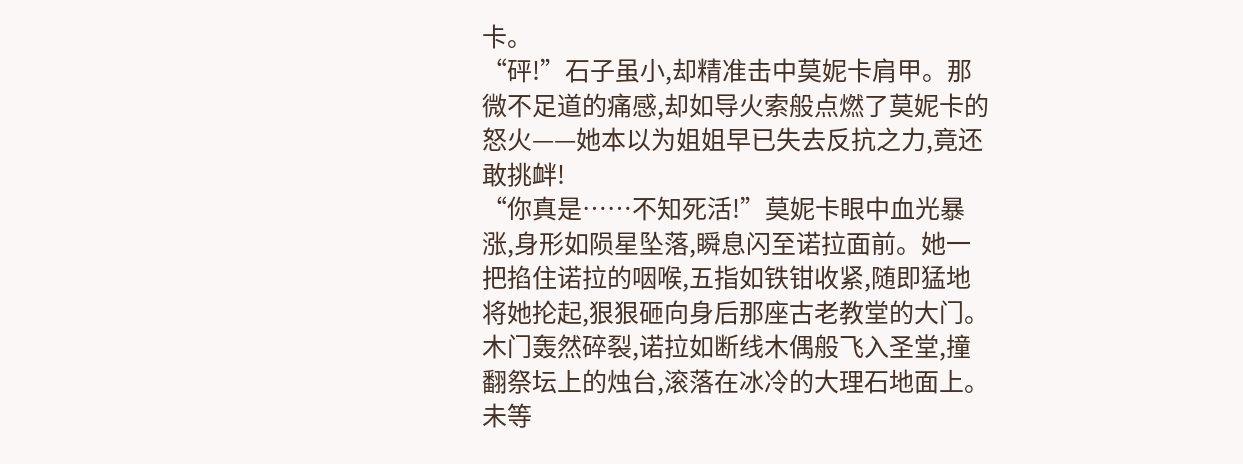卡。
“砰!”石子虽小,却精准击中莫妮卡肩甲。那微不足道的痛感,却如导火索般点燃了莫妮卡的怒火——她本以为姐姐早已失去反抗之力,竟还敢挑衅!
“你真是……不知死活!”莫妮卡眼中血光暴涨,身形如陨星坠落,瞬息闪至诺拉面前。她一把掐住诺拉的咽喉,五指如铁钳收紧,随即猛地将她抡起,狠狠砸向身后那座古老教堂的大门。
木门轰然碎裂,诺拉如断线木偶般飞入圣堂,撞翻祭坛上的烛台,滚落在冰冷的大理石地面上。未等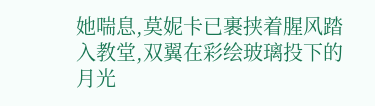她喘息,莫妮卡已裹挟着腥风踏入教堂,双翼在彩绘玻璃投下的月光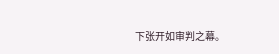下张开如审判之幕。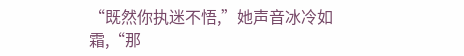“既然你执迷不悟,”她声音冰冷如霜,“那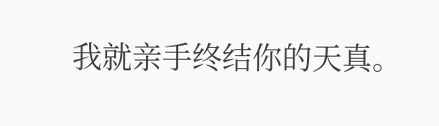我就亲手终结你的天真。